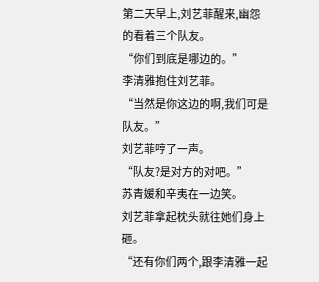第二天早上,刘艺菲醒来,幽怨的看着三个队友。
“你们到底是哪边的。”
李清雅抱住刘艺菲。
“当然是你这边的啊,我们可是队友。”
刘艺菲哼了一声。
“队友?是对方的对吧。”
苏青媛和辛夷在一边笑。
刘艺菲拿起枕头就往她们身上砸。
“还有你们两个,跟李清雅一起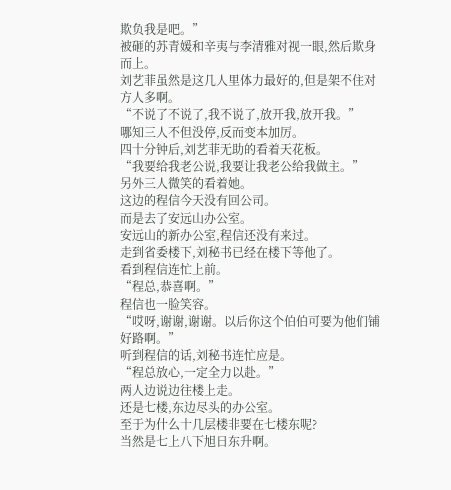欺负我是吧。”
被砸的苏青媛和辛夷与李清雅对视一眼,然后欺身而上。
刘艺菲虽然是这几人里体力最好的,但是架不住对方人多啊。
“不说了不说了,我不说了,放开我,放开我。”
哪知三人不但没停,反而变本加厉。
四十分钟后,刘艺菲无助的看着天花板。
“我要给我老公说,我要让我老公给我做主。”
另外三人微笑的看着她。
这边的程信今天没有回公司。
而是去了安远山办公室。
安远山的新办公室,程信还没有来过。
走到省委楼下,刘秘书已经在楼下等他了。
看到程信连忙上前。
“程总,恭喜啊。”
程信也一脸笑容。
“哎呀,谢谢,谢谢。以后你这个伯伯可要为他们铺好路啊。”
听到程信的话,刘秘书连忙应是。
“程总放心,一定全力以赴。”
两人边说边往楼上走。
还是七楼,东边尽头的办公室。
至于为什么十几层楼非要在七楼东呢?
当然是七上八下旭日东升啊。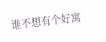谁不想有个好寓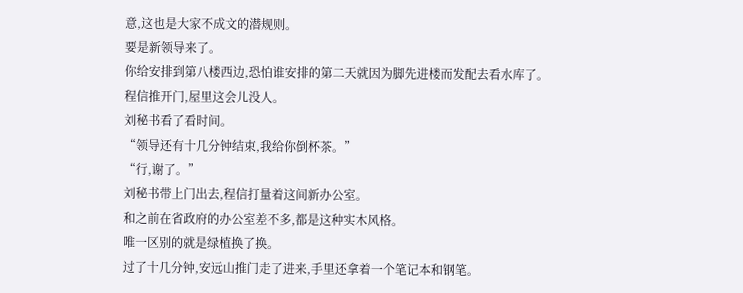意,这也是大家不成文的潜规则。
要是新领导来了。
你给安排到第八楼西边,恐怕谁安排的第二天就因为脚先进楼而发配去看水库了。
程信推开门,屋里这会儿没人。
刘秘书看了看时间。
“领导还有十几分钟结束,我给你倒杯茶。”
“行,谢了。”
刘秘书带上门出去,程信打量着这间新办公室。
和之前在省政府的办公室差不多,都是这种实木风格。
唯一区别的就是绿植换了换。
过了十几分钟,安远山推门走了进来,手里还拿着一个笔记本和钢笔。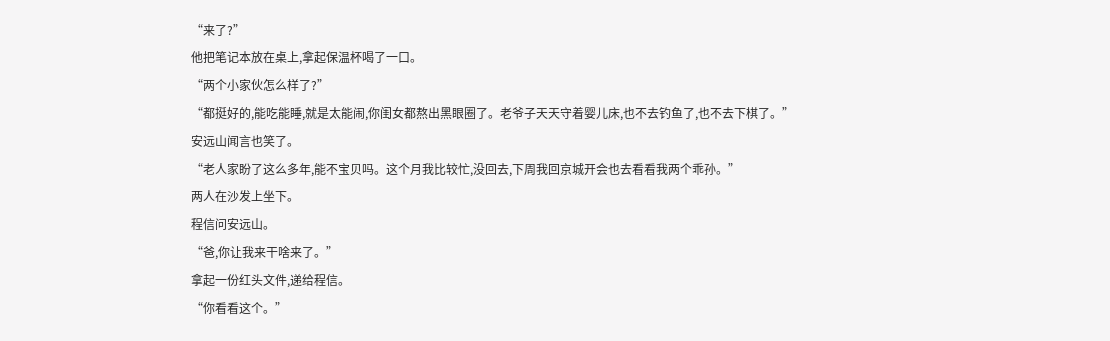“来了?”
他把笔记本放在桌上,拿起保温杯喝了一口。
“两个小家伙怎么样了?”
“都挺好的,能吃能睡,就是太能闹,你闺女都熬出黑眼圈了。老爷子天天守着婴儿床,也不去钓鱼了,也不去下棋了。”
安远山闻言也笑了。
“老人家盼了这么多年,能不宝贝吗。这个月我比较忙,没回去,下周我回京城开会也去看看我两个乖孙。”
两人在沙发上坐下。
程信问安远山。
“爸,你让我来干啥来了。”
拿起一份红头文件,递给程信。
“你看看这个。”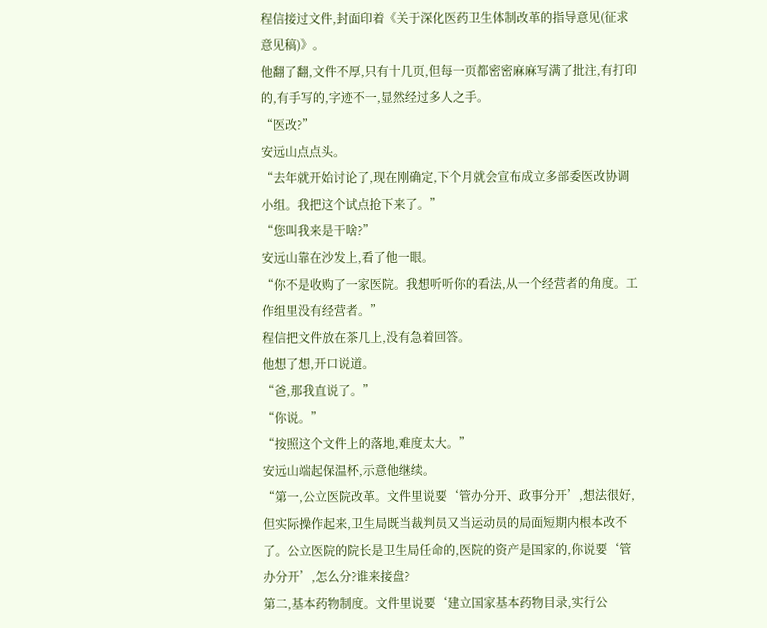程信接过文件,封面印着《关于深化医药卫生体制改革的指导意见(征求意见稿)》。
他翻了翻,文件不厚,只有十几页,但每一页都密密麻麻写满了批注,有打印的,有手写的,字迹不一,显然经过多人之手。
“医改?”
安远山点点头。
“去年就开始讨论了,现在刚确定,下个月就会宣布成立多部委医改协调小组。我把这个试点抢下来了。”
“您叫我来是干啥?”
安远山靠在沙发上,看了他一眼。
“你不是收购了一家医院。我想听听你的看法,从一个经营者的角度。工作组里没有经营者。”
程信把文件放在茶几上,没有急着回答。
他想了想,开口说道。
“爸,那我直说了。”
“你说。”
“按照这个文件上的落地,难度太大。”
安远山端起保温杯,示意他继续。
“第一,公立医院改革。文件里说要‘管办分开、政事分开’,想法很好,但实际操作起来,卫生局既当裁判员又当运动员的局面短期内根本改不了。公立医院的院长是卫生局任命的,医院的资产是国家的,你说要‘管办分开’,怎么分?谁来接盘?
第二,基本药物制度。文件里说要‘建立国家基本药物目录,实行公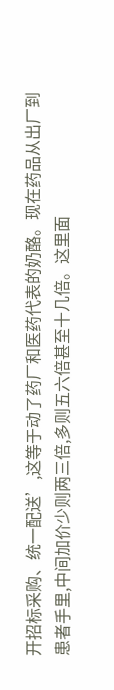开招标采购、统一配送’,这等于动了药厂和医药代表的奶酪。现在药品从出厂到患者手里,中间加价少则两三倍,多则五六倍甚至十几倍。这里面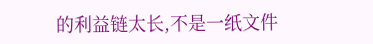的利益链太长,不是一纸文件